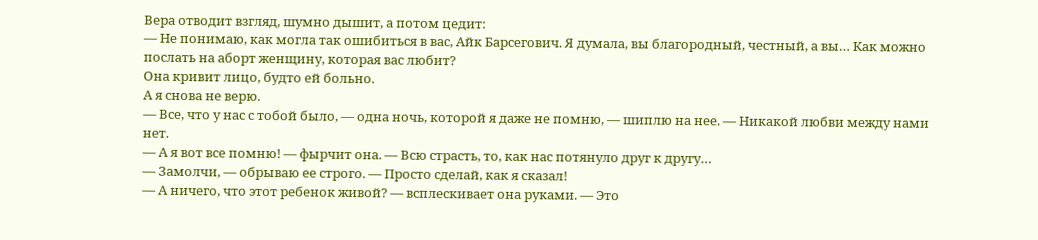Вера отводит взгляд, шумно дышит, а потом цедит:
— Не понимаю, как могла так ошибиться в вас, Айк Барсегович. Я думала, вы благородный, честный, а вы… Как можно послать на аборт женщину, которая вас любит?
Она кривит лицо, будто ей больно.
А я снова не верю.
— Все, что у нас с тобой было, — одна ночь, которой я даже не помню, — шиплю на нее. — Никакой любви между нами нет.
— А я вот все помню! — фырчит она. — Всю страсть, то, как нас потянуло друг к другу…
— Замолчи, — обрываю ее строго. — Просто сделай, как я сказал!
— А ничего, что этот ребенок живой? — всплескивает она руками. — Это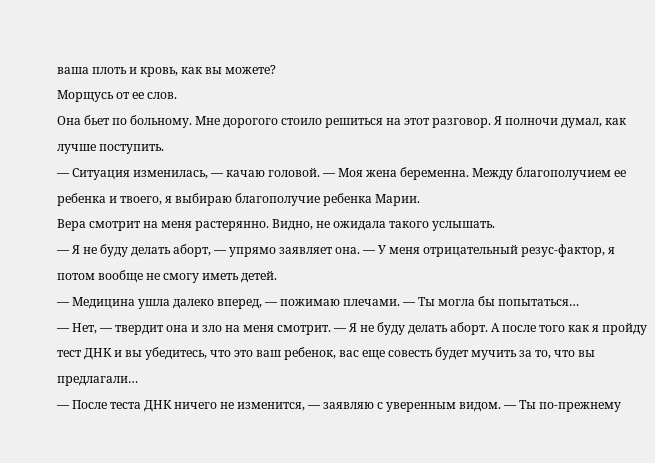ваша плоть и кровь, как вы можете?
Морщусь от ее слов.
Она бьет по больному. Мне дорогого стоило решиться на этот разговор. Я полночи думал, как лучше поступить.
— Ситуация изменилась, — качаю головой. — Моя жена беременна. Между благополучием ее ребенка и твоего, я выбираю благополучие ребенка Марии.
Вера смотрит на меня растерянно. Видно, не ожидала такого услышать.
— Я не буду делать аборт, — упрямо заявляет она. — У меня отрицательный резус-фактор, я потом вообще не смогу иметь детей.
— Медицина ушла далеко вперед, — пожимаю плечами. — Ты могла бы попытаться…
— Нет, — твердит она и зло на меня смотрит. — Я не буду делать аборт. А после того как я пройду тест ДНК и вы убедитесь, что это ваш ребенок, вас еще совесть будет мучить за то, что вы предлагали…
— После теста ДНК ничего не изменится, — заявляю с уверенным видом. — Ты по-прежнему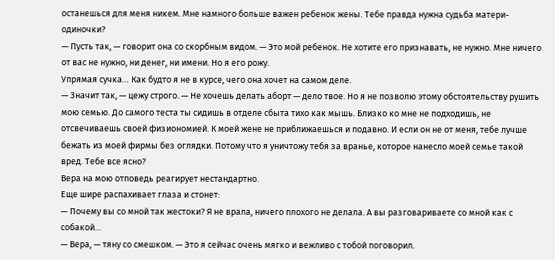останешься для меня никем. Мне намного больше важен ребенок жены. Тебе правда нужна судьба матери-одиночки?
— Пусть так, — говорит она со скорбным видом. — Это мой ребенок. Не хотите его признавать, не нужно. Мне ничего от вас не нужно, ни денег, ни имени. Но я его рожу.
Упрямая сучка… Как будто я не в курсе, чего она хочет на самом деле.
— Значит так, — цежу строго. — Не хочешь делать аборт — дело твое. Но я не позволю этому обстоятельству рушить мою семью. До самого теста ты сидишь в отделе сбыта тихо как мышь. Близко ко мне не подходишь, не отсвечиваешь своей физиономией. К моей жене не приближаешься и подавно. И если он не от меня, тебе лучше бежать из моей фирмы без оглядки. Потому что я уничтожу тебя за вранье, которое нанесло моей семье такой вред. Тебе все ясно?
Вера на мою отповедь реагирует нестандартно.
Еще шире распахивает глаза и стонет:
— Почему вы со мной так жестоки? Я не врала, ничего плохого не делала. А вы разговариваете со мной как с собакой…
— Вера, — тяну со смешком. — Это я сейчас очень мягко и вежливо с тобой поговорил.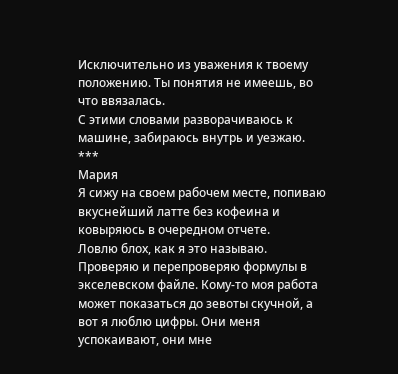Исключительно из уважения к твоему положению. Ты понятия не имеешь, во что ввязалась.
С этими словами разворачиваюсь к машине, забираюсь внутрь и уезжаю.
***
Мария
Я сижу на своем рабочем месте, попиваю вкуснейший латте без кофеина и ковыряюсь в очередном отчете.
Ловлю блох, как я это называю. Проверяю и перепроверяю формулы в экселевском файле. Кому-то моя работа может показаться до зевоты скучной, а вот я люблю цифры. Они меня успокаивают, они мне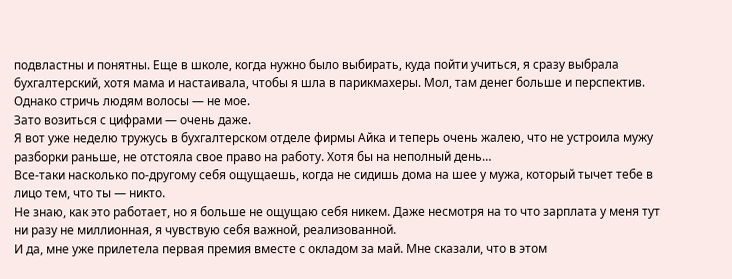подвластны и понятны. Еще в школе, когда нужно было выбирать, куда пойти учиться, я сразу выбрала бухгалтерский, хотя мама и настаивала, чтобы я шла в парикмахеры. Мол, там денег больше и перспектив.
Однако стричь людям волосы — не мое.
Зато возиться с цифрами — очень даже.
Я вот уже неделю тружусь в бухгалтерском отделе фирмы Айка и теперь очень жалею, что не устроила мужу разборки раньше, не отстояла свое право на работу. Хотя бы на неполный день…
Все-таки насколько по-другому себя ощущаешь, когда не сидишь дома на шее у мужа, который тычет тебе в лицо тем, что ты — никто.
Не знаю, как это работает, но я больше не ощущаю себя никем. Даже несмотря на то что зарплата у меня тут ни разу не миллионная, я чувствую себя важной, реализованной.
И да, мне уже прилетела первая премия вместе с окладом за май. Мне сказали, что в этом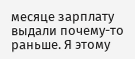месяце зарплату выдали почему-то раньше. Я этому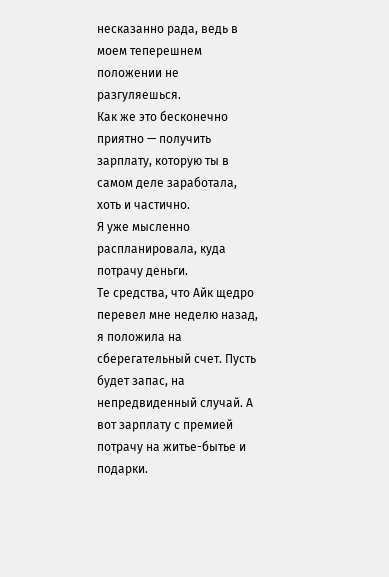несказанно рада, ведь в моем теперешнем положении не разгуляешься.
Как же это бесконечно приятно — получить зарплату, которую ты в самом деле заработала, хоть и частично.
Я уже мысленно распланировала, куда потрачу деньги.
Те средства, что Айк щедро перевел мне неделю назад, я положила на сберегательный счет. Пусть будет запас, на непредвиденный случай. А вот зарплату с премией потрачу на житье-бытье и подарки.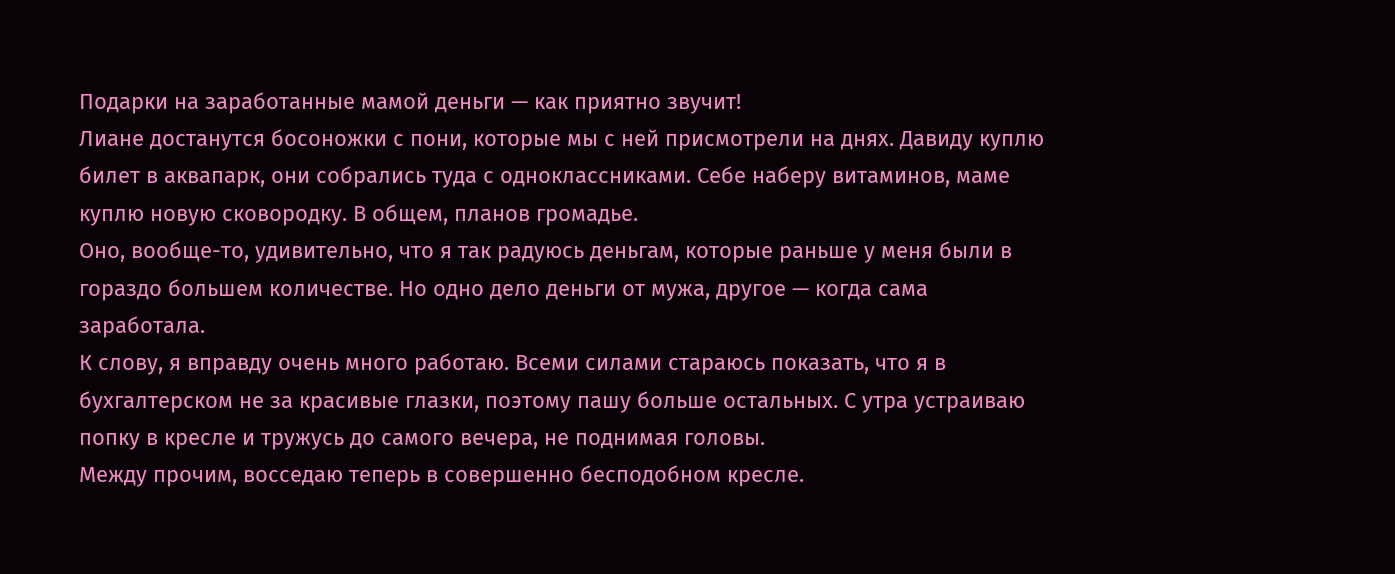Подарки на заработанные мамой деньги — как приятно звучит!
Лиане достанутся босоножки с пони, которые мы с ней присмотрели на днях. Давиду куплю билет в аквапарк, они собрались туда с одноклассниками. Себе наберу витаминов, маме куплю новую сковородку. В общем, планов громадье.
Оно, вообще-то, удивительно, что я так радуюсь деньгам, которые раньше у меня были в гораздо большем количестве. Но одно дело деньги от мужа, другое — когда сама заработала.
К слову, я вправду очень много работаю. Всеми силами стараюсь показать, что я в бухгалтерском не за красивые глазки, поэтому пашу больше остальных. С утра устраиваю попку в кресле и тружусь до самого вечера, не поднимая головы.
Между прочим, восседаю теперь в совершенно бесподобном кресле.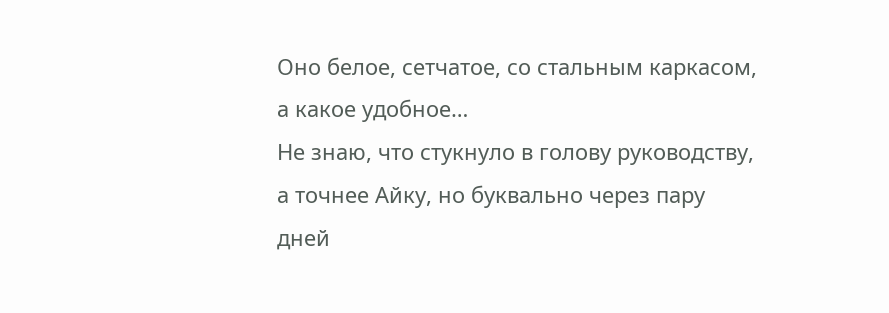Оно белое, сетчатое, со стальным каркасом, а какое удобное…
Не знаю, что стукнуло в голову руководству, а точнее Айку, но буквально через пару дней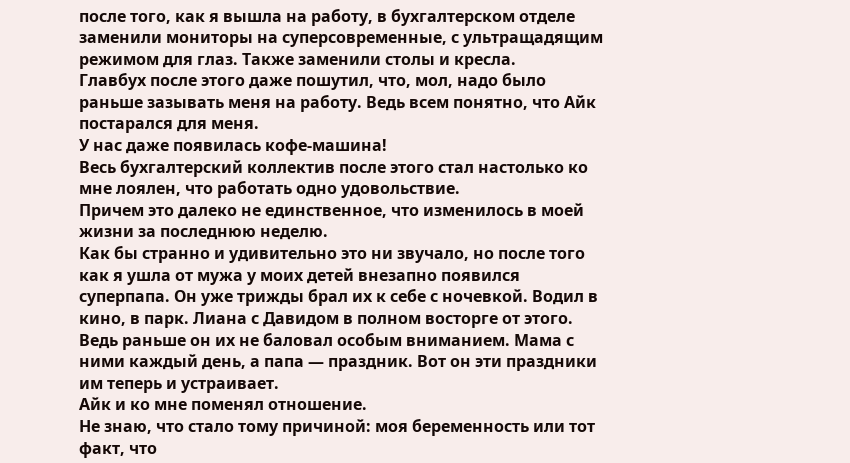после того, как я вышла на работу, в бухгалтерском отделе заменили мониторы на суперсовременные, с ультращадящим режимом для глаз. Также заменили столы и кресла.
Главбух после этого даже пошутил, что, мол, надо было раньше зазывать меня на работу. Ведь всем понятно, что Айк постарался для меня.
У нас даже появилась кофе-машина!
Весь бухгалтерский коллектив после этого стал настолько ко мне лоялен, что работать одно удовольствие.
Причем это далеко не единственное, что изменилось в моей жизни за последнюю неделю.
Как бы странно и удивительно это ни звучало, но после того как я ушла от мужа у моих детей внезапно появился суперпапа. Он уже трижды брал их к себе с ночевкой. Водил в кино, в парк. Лиана с Давидом в полном восторге от этого. Ведь раньше он их не баловал особым вниманием. Мама с ними каждый день, а папа — праздник. Вот он эти праздники им теперь и устраивает.
Айк и ко мне поменял отношение.
Не знаю, что стало тому причиной: моя беременность или тот факт, что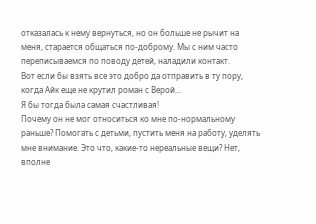отказалась к нему вернуться, но он больше не рычит на меня, старается общаться по-доброму. Мы с ним часто переписываемся по поводу детей, наладили контакт.
Вот если бы взять все это добро да отправить в ту пору, когда Айк еще не крутил роман с Верой…
Я бы тогда была самая счастливая!
Почему он не мог относиться ко мне по-нормальному раньше? Помогать с детьми, пустить меня на работу, уделять мне внимание. Это что, какие-то нереальные вещи? Нет, вполне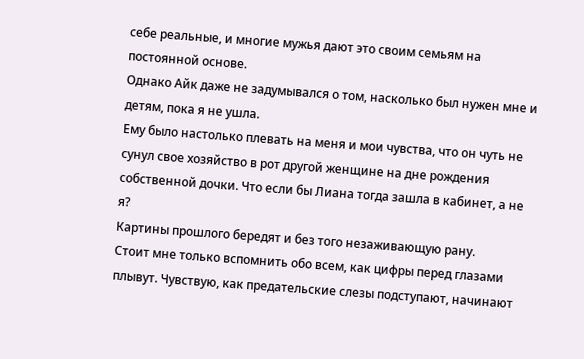себе реальные, и многие мужья дают это своим семьям на постоянной основе.
Однако Айк даже не задумывался о том, насколько был нужен мне и детям, пока я не ушла.
Ему было настолько плевать на меня и мои чувства, что он чуть не сунул свое хозяйство в рот другой женщине на дне рождения собственной дочки. Что если бы Лиана тогда зашла в кабинет, а не я?
Картины прошлого бередят и без того незаживающую рану.
Стоит мне только вспомнить обо всем, как цифры перед глазами плывут. Чувствую, как предательские слезы подступают, начинают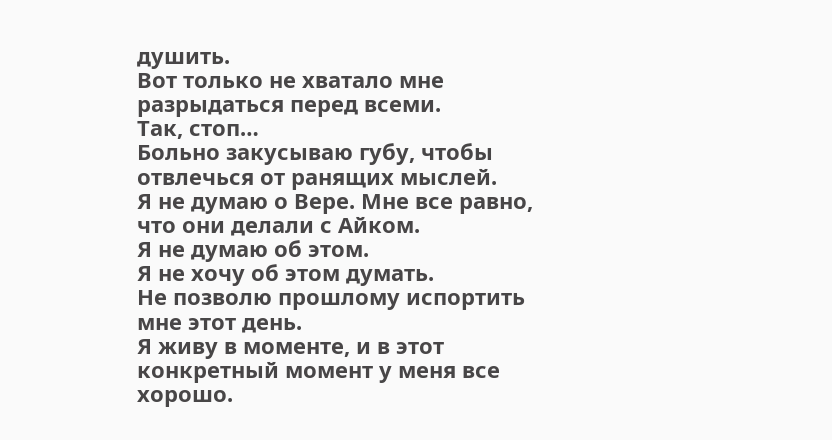душить.
Вот только не хватало мне разрыдаться перед всеми.
Так, стоп…
Больно закусываю губу, чтобы отвлечься от ранящих мыслей.
Я не думаю о Вере. Мне все равно, что они делали с Айком.
Я не думаю об этом.
Я не хочу об этом думать.
Не позволю прошлому испортить мне этот день.
Я живу в моменте, и в этот конкретный момент у меня все хорошо.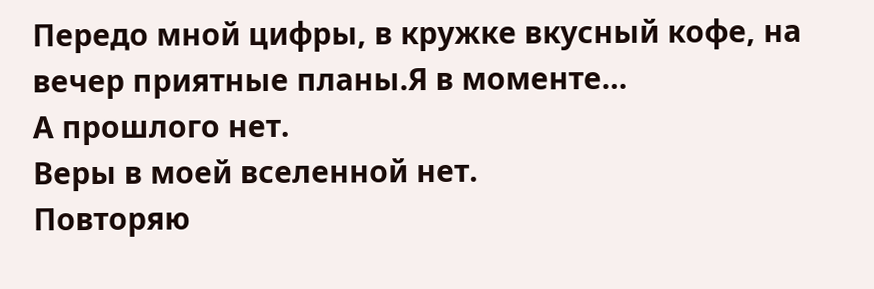Передо мной цифры, в кружке вкусный кофе, на вечер приятные планы.Я в моменте…
А прошлого нет.
Веры в моей вселенной нет.
Повторяю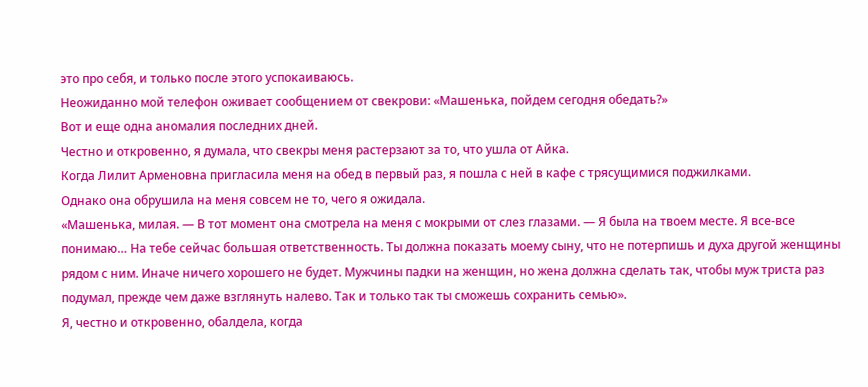это про себя, и только после этого успокаиваюсь.
Неожиданно мой телефон оживает сообщением от свекрови: «Машенька, пойдем сегодня обедать?»
Вот и еще одна аномалия последних дней.
Честно и откровенно, я думала, что свекры меня растерзают за то, что ушла от Айка.
Когда Лилит Арменовна пригласила меня на обед в первый раз, я пошла с ней в кафе с трясущимися поджилками.
Однако она обрушила на меня совсем не то, чего я ожидала.
«Машенька, милая. — В тот момент она смотрела на меня с мокрыми от слез глазами. — Я была на твоем месте. Я все-все понимаю… На тебе сейчас большая ответственность. Ты должна показать моему сыну, что не потерпишь и духа другой женщины рядом с ним. Иначе ничего хорошего не будет. Мужчины падки на женщин, но жена должна сделать так, чтобы муж триста раз подумал, прежде чем даже взглянуть налево. Так и только так ты сможешь сохранить семью».
Я, честно и откровенно, обалдела, когда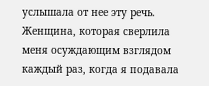услышала от нее эту речь.
Женщина, которая сверлила меня осуждающим взглядом каждый раз, когда я подавала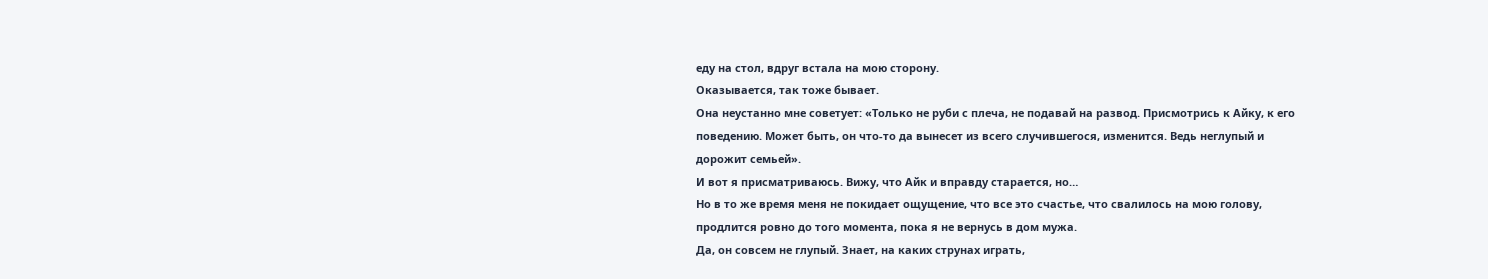еду на стол, вдруг встала на мою сторону.
Оказывается, так тоже бывает.
Она неустанно мне советует: «Только не руби с плеча, не подавай на развод. Присмотрись к Айку, к его поведению. Может быть, он что-то да вынесет из всего случившегося, изменится. Ведь неглупый и дорожит семьей».
И вот я присматриваюсь. Вижу, что Айк и вправду старается, но…
Но в то же время меня не покидает ощущение, что все это счастье, что свалилось на мою голову, продлится ровно до того момента, пока я не вернусь в дом мужа.
Да, он совсем не глупый. Знает, на каких струнах играть,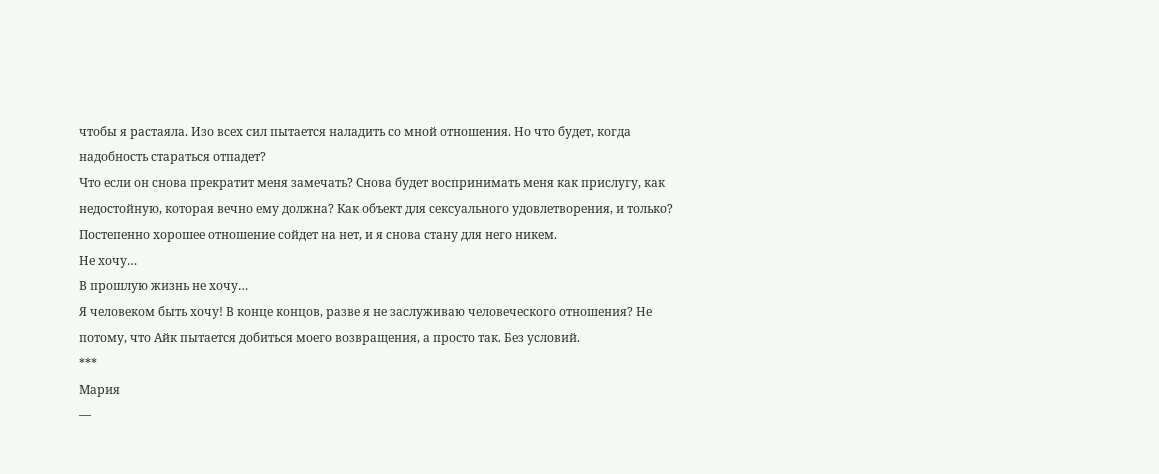чтобы я растаяла. Изо всех сил пытается наладить со мной отношения. Но что будет, когда надобность стараться отпадет?
Что если он снова прекратит меня замечать? Снова будет воспринимать меня как прислугу, как недостойную, которая вечно ему должна? Как объект для сексуального удовлетворения, и только?
Постепенно хорошее отношение сойдет на нет, и я снова стану для него никем.
Не хочу…
В прошлую жизнь не хочу…
Я человеком быть хочу! В конце концов, разве я не заслуживаю человеческого отношения? Не потому, что Айк пытается добиться моего возвращения, а просто так. Без условий.
***
Мария
—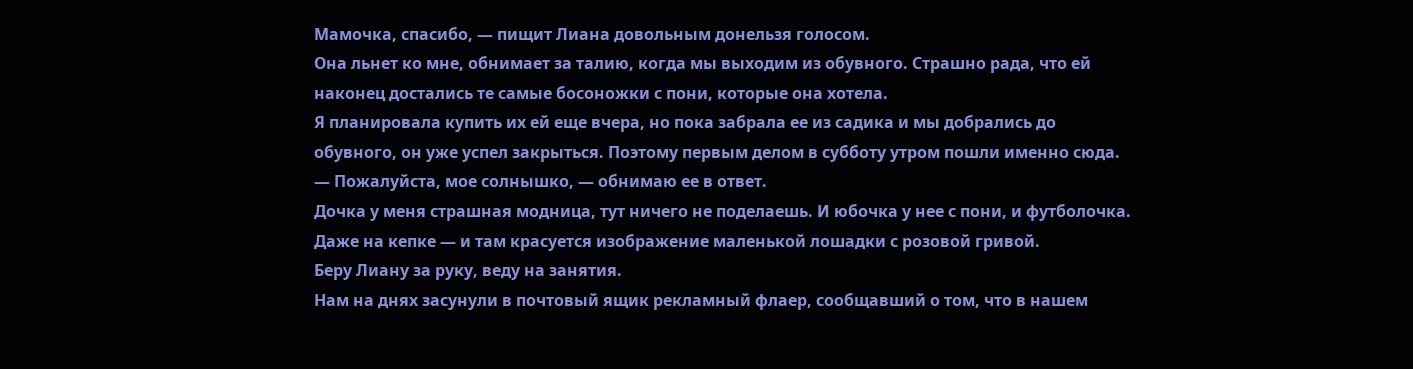Мамочка, спасибо, — пищит Лиана довольным донельзя голосом.
Она льнет ко мне, обнимает за талию, когда мы выходим из обувного. Страшно рада, что ей наконец достались те самые босоножки с пони, которые она хотела.
Я планировала купить их ей еще вчера, но пока забрала ее из садика и мы добрались до обувного, он уже успел закрыться. Поэтому первым делом в субботу утром пошли именно сюда.
— Пожалуйста, мое солнышко, — обнимаю ее в ответ.
Дочка у меня страшная модница, тут ничего не поделаешь. И юбочка у нее с пони, и футболочка. Даже на кепке — и там красуется изображение маленькой лошадки с розовой гривой.
Беру Лиану за руку, веду на занятия.
Нам на днях засунули в почтовый ящик рекламный флаер, сообщавший о том, что в нашем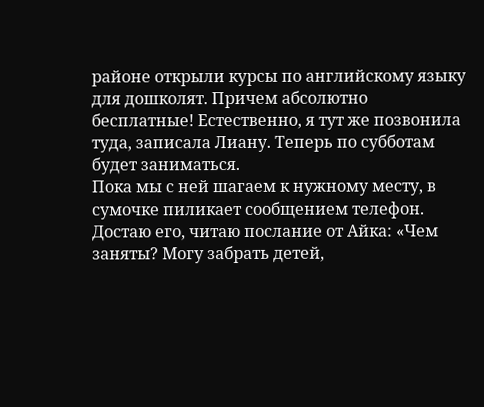районе открыли курсы по английскому языку для дошколят. Причем абсолютно бесплатные! Естественно, я тут же позвонила туда, записала Лиану. Теперь по субботам будет заниматься.
Пока мы с ней шагаем к нужному месту, в сумочке пиликает сообщением телефон.
Достаю его, читаю послание от Айка: «Чем заняты? Могу забрать детей,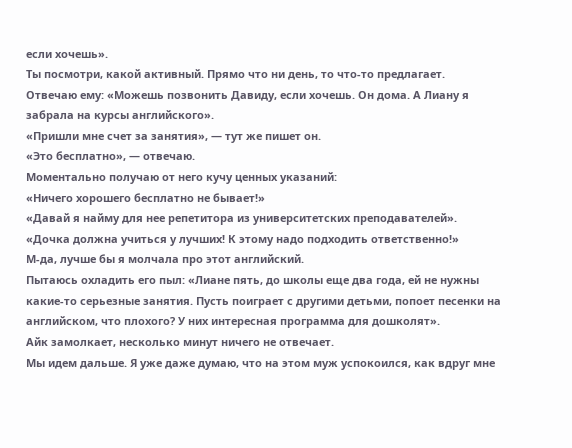если хочешь».
Ты посмотри, какой активный. Прямо что ни день, то что-то предлагает.
Отвечаю ему: «Можешь позвонить Давиду, если хочешь. Он дома. А Лиану я забрала на курсы английского».
«Пришли мне счет за занятия», — тут же пишет он.
«Это бесплатно», — отвечаю.
Моментально получаю от него кучу ценных указаний:
«Ничего хорошего бесплатно не бывает!»
«Давай я найму для нее репетитора из университетских преподавателей».
«Дочка должна учиться у лучших! К этому надо подходить ответственно!»
М-да, лучше бы я молчала про этот английский.
Пытаюсь охладить его пыл: «Лиане пять, до школы еще два года, ей не нужны какие-то серьезные занятия. Пусть поиграет с другими детьми, попоет песенки на английском, что плохого? У них интересная программа для дошколят».
Айк замолкает, несколько минут ничего не отвечает.
Мы идем дальше. Я уже даже думаю, что на этом муж успокоился, как вдруг мне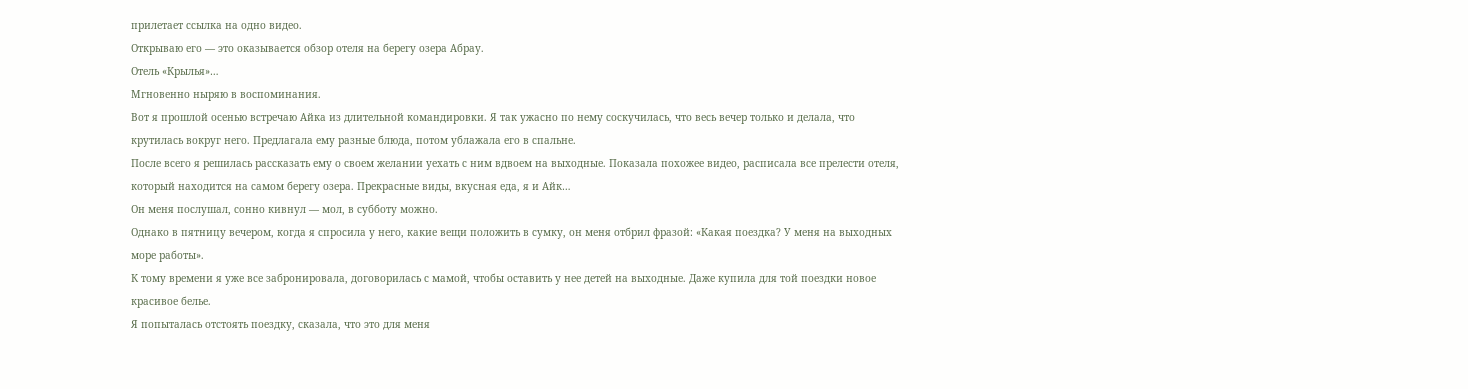прилетает ссылка на одно видео.
Открываю его — это оказывается обзор отеля на берегу озера Абрау.
Отель «Крылья»…
Мгновенно ныряю в воспоминания.
Вот я прошлой осенью встречаю Айка из длительной командировки. Я так ужасно по нему соскучилась, что весь вечер только и делала, что крутилась вокруг него. Предлагала ему разные блюда, потом ублажала его в спальне.
После всего я решилась рассказать ему о своем желании уехать с ним вдвоем на выходные. Показала похожее видео, расписала все прелести отеля, который находится на самом берегу озера. Прекрасные виды, вкусная еда, я и Айк…
Он меня послушал, сонно кивнул — мол, в субботу можно.
Однако в пятницу вечером, когда я спросила у него, какие вещи положить в сумку, он меня отбрил фразой: «Какая поездка? У меня на выходных море работы».
К тому времени я уже все забронировала, договорилась с мамой, чтобы оставить у нее детей на выходные. Даже купила для той поездки новое красивое белье.
Я попыталась отстоять поездку, сказала, что это для меня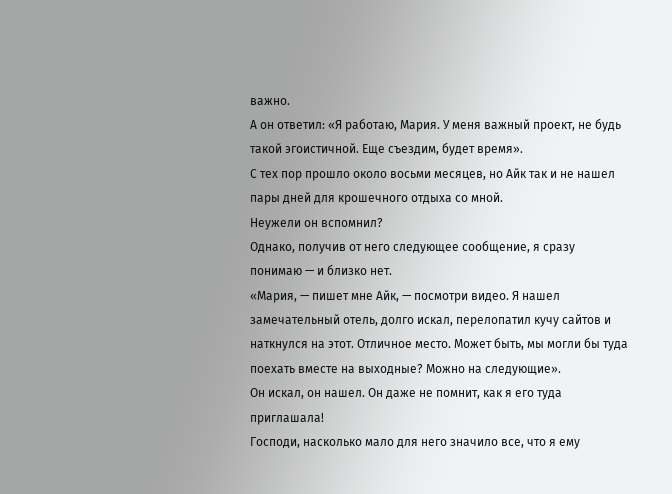важно.
А он ответил: «Я работаю, Мария. У меня важный проект, не будь такой эгоистичной. Еще съездим, будет время».
С тех пор прошло около восьми месяцев, но Айк так и не нашел пары дней для крошечного отдыха со мной.
Неужели он вспомнил?
Однако, получив от него следующее сообщение, я сразу понимаю — и близко нет.
«Мария, — пишет мне Айк, — посмотри видео. Я нашел замечательный отель, долго искал, перелопатил кучу сайтов и наткнулся на этот. Отличное место. Может быть, мы могли бы туда поехать вместе на выходные? Можно на следующие».
Он искал, он нашел. Он даже не помнит, как я его туда приглашала!
Господи, насколько мало для него значило все, что я ему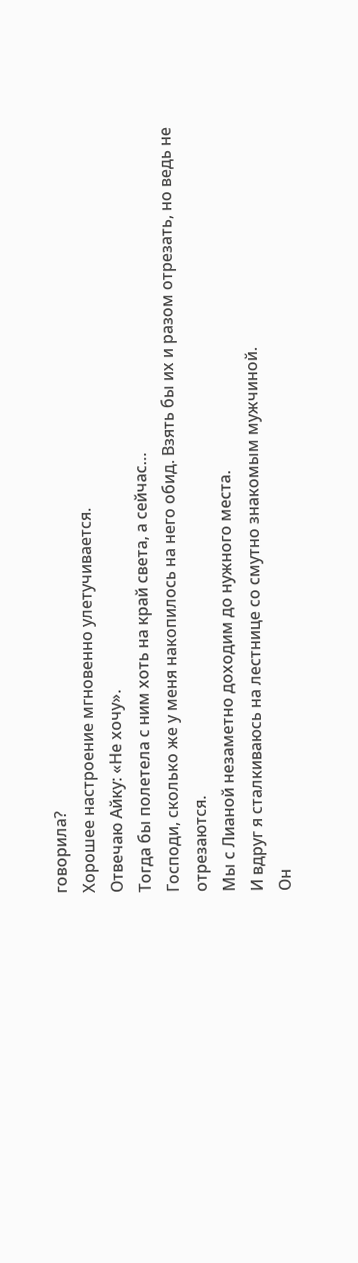говорила?
Хорошее настроение мгновенно улетучивается.
Отвечаю Айку: «Не хочу».
Тогда бы полетела с ним хоть на край света, а сейчас…
Господи, сколько же у меня накопилось на него обид. Взять бы их и разом отрезать, но ведь не отрезаются.
Мы с Лианой незаметно доходим до нужного места.
И вдруг я сталкиваюсь на лестнице со смутно знакомым мужчиной.
Он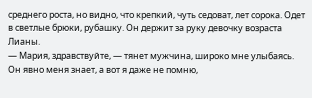среднего роста, но видно, что крепкий, чуть седоват, лет сорока. Одет в светлые брюки, рубашку. Он держит за руку девочку возраста Лианы.
— Мария, здравствуйте, — тянет мужчина, широко мне улыбаясь.
Он явно меня знает, а вот я даже не помню,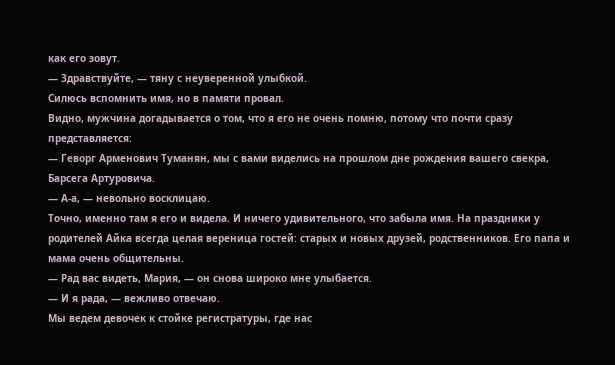как его зовут.
— Здравствуйте, — тяну с неуверенной улыбкой.
Силюсь вспомнить имя, но в памяти провал.
Видно, мужчина догадывается о том, что я его не очень помню, потому что почти сразу представляется:
— Геворг Арменович Туманян, мы с вами виделись на прошлом дне рождения вашего свекра, Барсега Артуровича.
— А-а, — невольно восклицаю.
Точно, именно там я его и видела. И ничего удивительного, что забыла имя. На праздники у родителей Айка всегда целая вереница гостей: старых и новых друзей, родственников. Его папа и мама очень общительны.
— Рад вас видеть, Мария, — он снова широко мне улыбается.
— И я рада, — вежливо отвечаю.
Мы ведем девочек к стойке регистратуры, где нас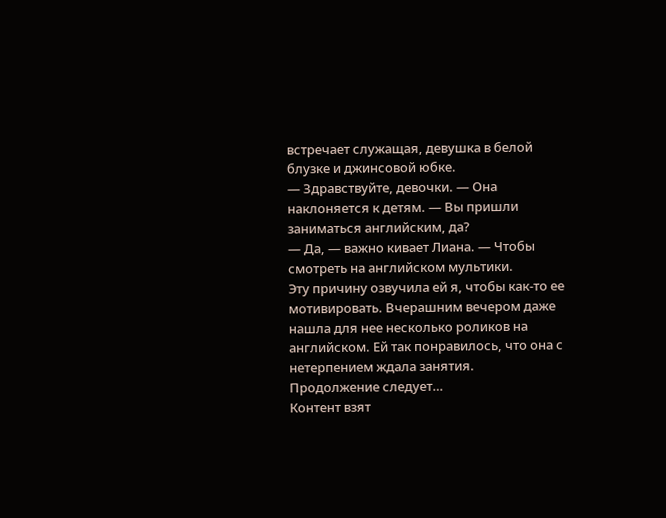встречает служащая, девушка в белой блузке и джинсовой юбке.
— Здравствуйте, девочки. — Она наклоняется к детям. — Вы пришли заниматься английским, да?
— Да, — важно кивает Лиана. — Чтобы смотреть на английском мультики.
Эту причину озвучила ей я, чтобы как-то ее мотивировать. Вчерашним вечером даже нашла для нее несколько роликов на английском. Ей так понравилось, что она с нетерпением ждала занятия.
Продолжение следует…
Контент взят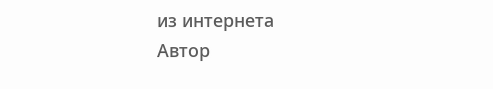из интернета
Автор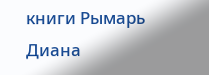книги Рымарь Диана